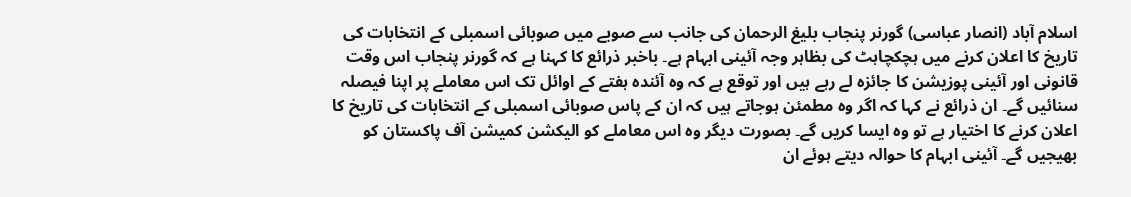اسلام آباد (انصار عباسی) گورنر پنجاب بلیغ الرحمان کی جانب سے صوبے میں صوبائی اسمبلی کے انتخابات کی تاریخ کا اعلان کرنے میں ہچکچاہٹ کی بظاہر وجہ آئینی ابہام ہے۔ باخبر ذرائع کا کہنا ہے کہ گورنر پنجاب اس وقت قانونی اور آئینی پوزیشن کا جائزہ لے رہے ہیں اور توقع ہے کہ وہ آئندہ ہفتے کے اوائل تک اس معاملے پر اپنا فیصلہ سنائیں گے۔ ان ذرائع نے کہا کہ اگر وہ مطمئن ہوجاتے ہیں کہ ان کے پاس صوبائی اسمبلی کے انتخابات کی تاریخ کا اعلان کرنے کا اختیار ہے تو وہ ایسا کریں گے۔ بصورت دیگر وہ اس معاملے کو الیکشن کمیشن آف پاکستان کو بھیجیں گے۔ آئینی ابہام کا حوالہ دیتے ہوئے ان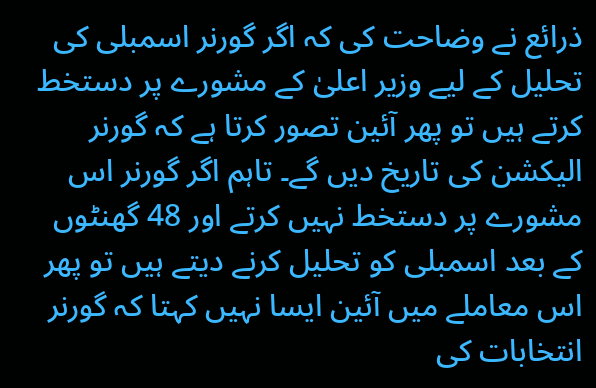ذرائع نے وضاحت کی کہ اگر گورنر اسمبلی کی تحلیل کے لیے وزیر اعلیٰ کے مشورے پر دستخط کرتے ہیں تو پھر آئین تصور کرتا ہے کہ گورنر الیکشن کی تاریخ دیں گے۔ تاہم اگر گورنر اس مشورے پر دستخط نہیں کرتے اور 48 گھنٹوں کے بعد اسمبلی کو تحلیل کرنے دیتے ہیں تو پھر اس معاملے میں آئین ایسا نہیں کہتا کہ گورنر انتخابات کی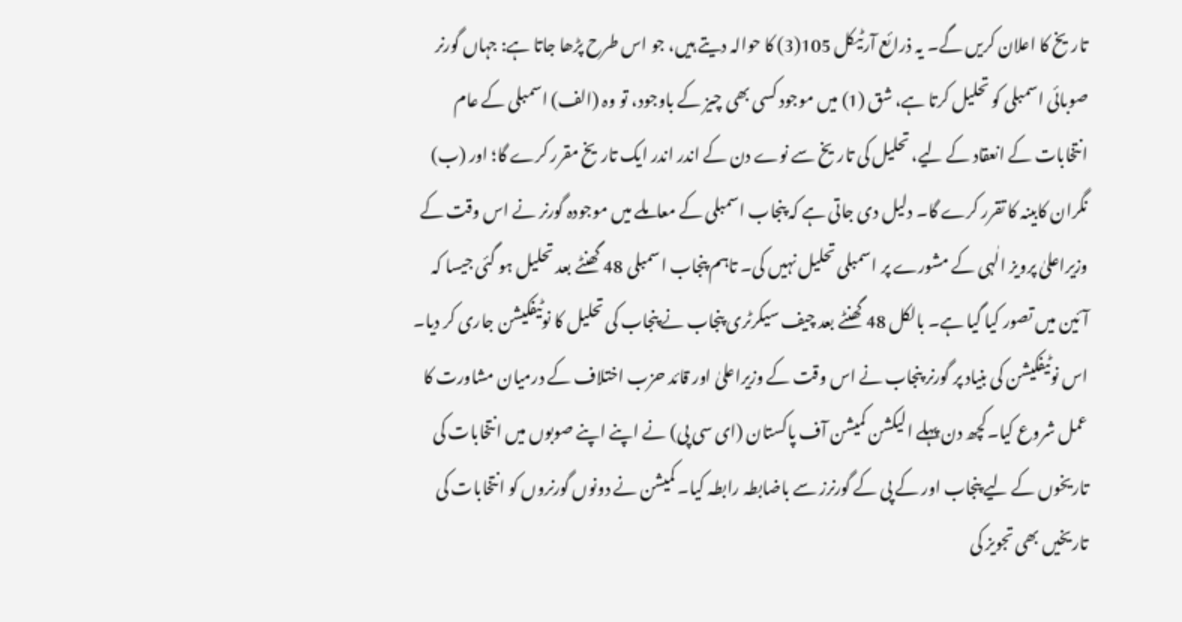تاریخ کا اعلان کریں گے۔ یہ ذرائع آرٹیکل 105(3) کا حوالہ دیتے ہیں، جو اس طرح پڑھا جاتا ہے: جہاں گورنر صوبائی اسمبلی کو تحلیل کرتا ہے، شق (1) میں موجود کسی بھی چیز کے باوجود، تو وہ (الف) اسمبلی کے عام انتخابات کے انعقاد کے لیے، تحلیل کی تاریخ سے نوے دن کے اندر اندر ایک تاریخ مقرر کرے گا؛ اور (ب) نگران کابینہ کا تقرر کرے گا۔ دلیل دی جاتی ہے کہ پنجاب اسمبلی کے معاملے میں موجودہ گورنر نے اس وقت کے وزیراعلیٰ پرویز الٰہی کے مشورے پر اسمبلی تحلیل نہیں کی۔ تاہم پنجاب اسمبلی 48 گھنٹے بعد تحلیل ہو گئی جیسا کہ آئین میں تصور کیا گیا ہے۔ بالکل 48 گھنٹے بعد چیف سیکرٹری پنجاب نے پنجاب کی تحلیل کا نوٹیفکیشن جاری کر دیا۔ اس نوٹیفکیشن کی بنیاد پر گورنر پنجاب نے اس وقت کے وزیراعلیٰ اور قائد حزب اختلاف کے درمیان مشاورت کا عمل شروع کیا۔کچھ دن پہلے الیکشن کمیشن آف پاکستان (ای سی پی) نے اپنے اپنے صوبوں میں انتخابات کی تاریخوں کے لیے پنجاب اور کے پی کے گورنرز سے باضابطہ رابطہ کیا۔ کمیشن نے دونوں گورنروں کو انتخابات کی تاریخیں بھی تجویز کی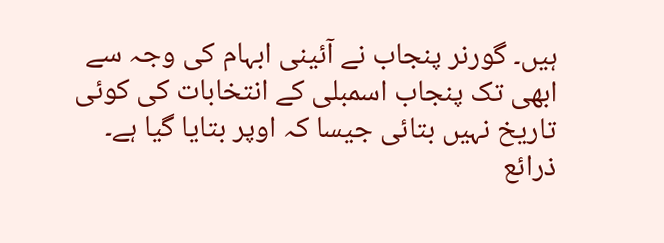ہیں۔ گورنر پنجاب نے آئینی ابہام کی وجہ سے ابھی تک پنجاب اسمبلی کے انتخابات کی کوئی تاریخ نہیں بتائی جیسا کہ اوپر بتایا گیا ہے۔ ذرائع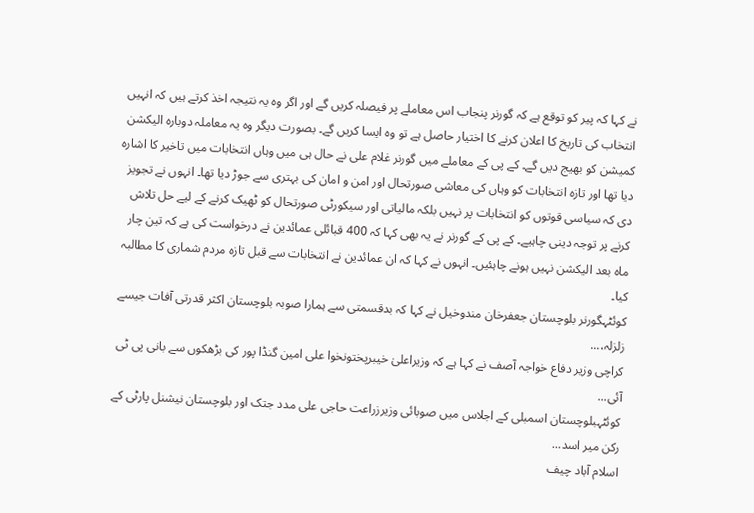نے کہا کہ پیر کو توقع ہے کہ گورنر پنجاب اس معاملے پر فیصلہ کریں گے اور اگر وہ یہ نتیجہ اخذ کرتے ہیں کہ انہیں انتخاب کی تاریخ کا اعلان کرنے کا اختیار حاصل ہے تو وہ ایسا کریں گے۔ بصورت دیگر وہ یہ معاملہ دوبارہ الیکشن کمیشن کو بھیج دیں گے۔ کے پی کے معاملے میں گورنر غلام علی نے حال ہی میں وہاں انتخابات میں تاخیر کا اشارہ دیا تھا اور تازہ انتخابات کو وہاں کی معاشی صورتحال اور امن و امان کی بہتری سے جوڑ دیا تھا۔ انہوں نے تجویز دی کہ سیاسی قوتوں کو انتخابات پر نہیں بلکہ مالیاتی اور سیکورٹی صورتحال کو ٹھیک کرنے کے لیے حل تلاش کرنے پر توجہ دینی چاہیے۔ کے پی کے گورنر نے یہ بھی کہا کہ 400 قبائلی عمائدین نے درخواست کی ہے کہ تین چار ماہ بعد الیکشن نہیں ہونے چاہئیں۔ انہوں نے کہا کہ ان عمائدین نے انتخابات سے قبل تازہ مردم شماری کا مطالبہ کیا۔
کوئٹہگورنر بلوچستان جعفرخان مندوخیل نے کہا کہ بدقسمتی سے ہمارا صوبہ بلوچستان اکثر قدرتی آفات جیسے زلزلہ،...
کراچی وزیر دفاع خواجہ آصف نے کہا ہے کہ وزیراعلیٰ خیبرپختونخوا علی امین گنڈا پور کی بڑھکوں سے بانی پی ٹی آئی...
کوئٹہبلوچستان اسمبلی کے اجلاس میں صوبائی وزیرزراعت حاجی علی مدد جتک اور بلوچستان نیشنل پارٹی کے رکن میر اسد...
اسلام آباد چیف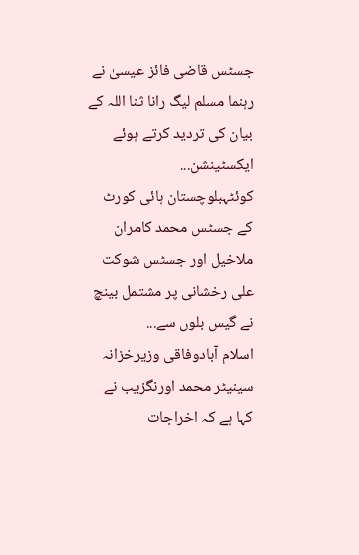جسٹس قاضی فائز عیسیٰ نے رہنما مسلم لیگ رانا ثنا اللہ کے بیان کی تردید کرتے ہوئے ایکسٹینشن...
کوئٹہبلوچستان ہائی کورٹ کے جسٹس محمد کامران ملاخیل اور جسٹس شوکت علی رخشانی پر مشتمل بینچ نے گیس بلوں سے...
اسلام آبادوفاقی وزیرخزانہ سینیٹر محمد اورنگزیب نے کہا ہے کہ اخراجات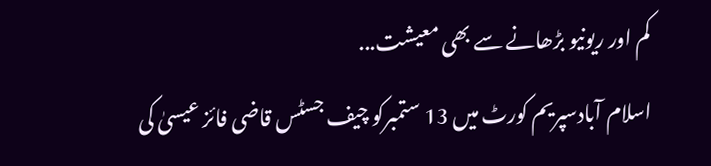کم اور ریونیو بڑھانے سے بھی معیشت...
اسلام آبادسپریم کورٹ میں 13 ستمبرکو چیف جسٹس قاضی فائز عیسیٰ کی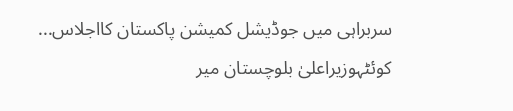سربراہی میں جوڈیشل کمیشن پاکستان کااجلاس...
کوئٹہوزیراعلیٰ بلوچستان میر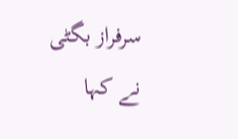سرفراز بگٹی نے کہا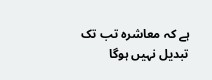ہے کہ معاشرہ تب تک تبدیل نہیں ہوگا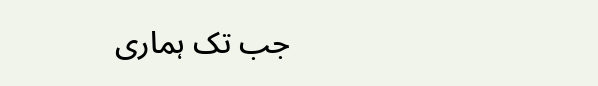جب تک ہماری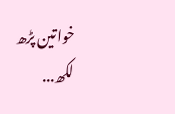خواتین پڑھ لکھ...